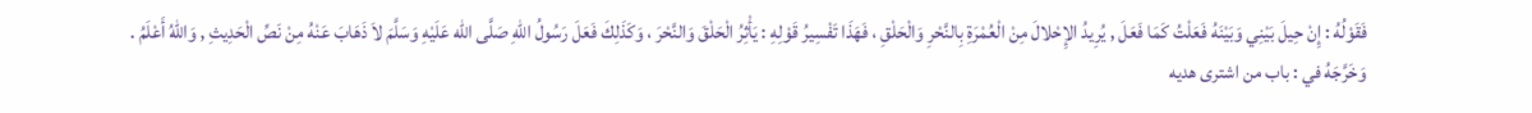فَقَوْلُهُ : إِنْ حِيلَ بَيْنِي وَبَيْنَهُ فَعَلْتُ كَمَا فَعَلَ , يُرِيدُ الإِحْلالَ مِنْ الْعُمْرَةِ بِالنَّحْرِ وَالْحَلْقِ ، فَهَذَا تَفْسِيرُ قَوْلِهِ : يَأْثِرُ الْحَلْقَ وَالنَّحْرَ ، وَكَذَلِكَ فَعَلَ رَسُولُ اللهِ صَلَّى الله عَلَيْهِ وَسَلَّمَ لاَ ذَهَابَ عَنْهُ مِنْ نَصِّ الْحَدِيثِ , وَاللهُ أَعْلَمُ .
وَخَرَّجَهُ في : باب من اشترى هديه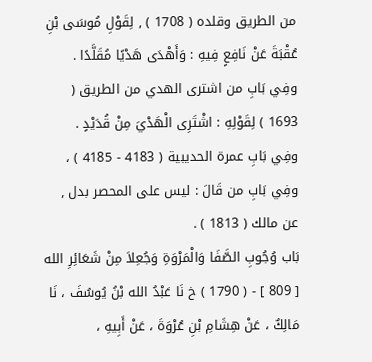من الطريق وقلده ( 1708 ) , لِقَوْلِ مُوسَى بْنِ عُقْبَةَ عَنْ نَافِعٍ فِيهِ : وَأَهْدَى هَدْيًا مُقَلَّدًا .
وفِي بَابِ من اشترى الهدي من الطريق ( 1693 ) لِقَوْلِهِ : اشْتَرِى الْهَدْيَ مِنْ قُدَيْدٍ .
وفِي بَابِ عمرة الحديبية ( 4183 - 4185 ) ، وفِي بَابِ من قَالَ : ليس على المحصر بدل , عن مالك ( 1813 ) .
بَاب وُجُوبِ الصَّفَا وَالْمَرْوَةِ وَجُعِلاَ مِنْ شَعَائِرِ الله
[ 809 ] - ( 1790 ) خ نَا عَبْدُ الله بْنُ يُوسُفَ ، نَا مَالِكٌ ، عَنْ هِشَامِ بْنِ عُرْوَةَ ، عَنْ أَبِيهِ ،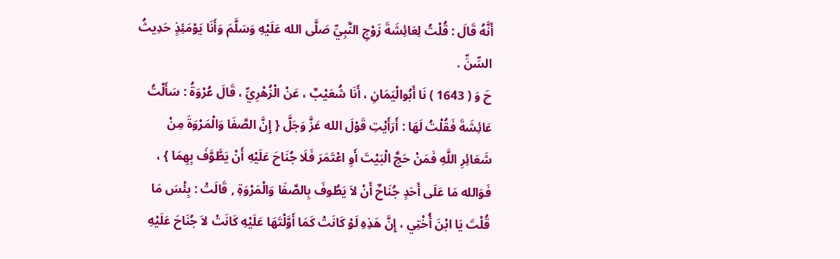أَنَّهُ قَالَ : قُلْتُ لِعَائِشَةَ زَوْجِ النَّبِيِّ صَلَّى الله عَلَيْهِ وَسَلَّمَ وَأَنَا يَوْمَئِذٍ حَدِيثُ السِّنِّ .
حَ وَ ( 1643 ) نَا أَبُوالْيَمَانِ ، أَنَا شُعَيْبٌ ، عَنْ الْزُهْرِيِّ ، قَالَ عُرْوَةُ : سَأَلْتُ عَائِشَةَ فَقُلْتُ لَهَا : أَرَأَيْتِ قَوْلَ الله عَزَّ وَجَلَّ { إِنَّ الصَّفَا وَالْمَرْوَةَ مِنْ شَعَائِرِ اللَّهِ فَمَنْ حَجَّ الْبَيْتَ أَوِ اعْتَمَرَ فَلَا جُنَاحَ عَلَيْهِ أَنْ يَطَّوَّفَ بِهِمَا } ، فَوَالله مَا عَلَى أَحَدٍ جُنَاحٌ أَنْ لاَ يَطُوفَ بِالصَّفَا وَالْمَرْوَةِ , قَالَتْ : بِئْسَ مَا قُلْتَ يَا ابْنَ أُخْتِي ، إِنَّ هَذِهِ لَوْ كَانَتْ كَمَا أَوَّلْتَهَا عَلَيْهِ كَانَتْ لاَ جُنَاحَ عَلَيْهِ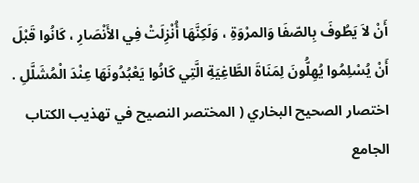أَنْ لاَ يَطُوفَ بِالصّفَا وَالمرْوَةِ ، وَلَكِنَّهَا أُنْزِلَتْ فِي الأَنْصَارِ ، كَانُوا قَبْلَ أَنْ يُسْلِمُوا يُهِلُّونَ لِمَنَاةَ الطَّاغِيَةِ الَّتِي كَانُوا يَعْبُدُونَهَا عِنْدَ الْمُشَلَّلِ .
اختصار الصحيح البخاري ( المختصر النصيح في تهذيب الكتاب الجامع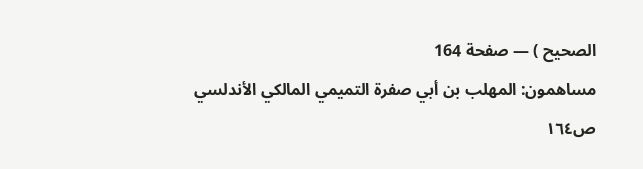الصحيح ) — صفحة 164
مساهمون: المهلب بن أبي صفرة التميمي المالكي الأندلسي
ص١٦٤